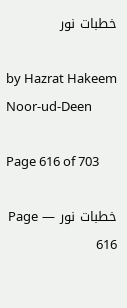خطبات نور

by Hazrat Hakeem Noor-ud-Deen

Page 616 of 703

خطبات نور — Page 616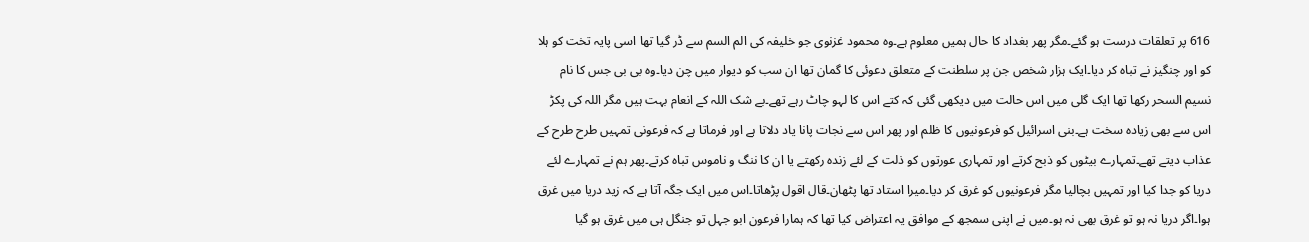616 پر تعلقات درست ہو گئے۔مگر پھر بغداد کا حال ہمیں معلوم ہے۔وہ محمود غزنوی جو خلیفہ کی الم السم سے ڈر گیا تھا اسی پایہ تخت کو ہلا کو اور چنگیز نے تباہ کر دیا۔ایک ہزار شخص جن پر سلطنت کے متعلق دعوئی کا گمان تھا ان سب کو دیوار میں چن دیا۔وہ بی بی جس کا نام نسیم السحر رکھا تھا ایک گلی میں اس حالت میں دیکھی گئی کہ کتے اس کا لہو چاٹ رہے تھے۔بے شک اللہ کے انعام بہت ہیں مگر اللہ کی پکڑ اس سے بھی زیادہ سخت ہے۔بنی اسرائیل کو فرعونیوں کا ظلم اور پھر اس سے نجات پانا یاد دلاتا ہے اور فرماتا ہے کہ فرعونی تمہیں طرح طرح کے عذاب دیتے تھے۔تمہارے بیٹوں کو ذبح کرتے اور تمہاری عورتوں کو ذلت کے لئے زندہ رکھتے یا ان کا ننگ و ناموس تباہ کرتے۔پھر ہم نے تمہارے لئے دریا کو جدا کیا اور تمہیں بچالیا مگر فرعونیوں کو غرق کر دیا۔میرا استاد تھا پٹھان۔قال اقول پڑھاتا۔اس میں ایک جگہ آتا ہے کہ زید دریا میں غرق ہوا۔اگر دریا نہ ہو تو غرق بھی نہ ہو۔میں نے اپنی سمجھ کے موافق یہ اعتراض کیا تھا کہ ہمارا فرعون ابو جہل تو جنگل ہی میں غرق ہو گیا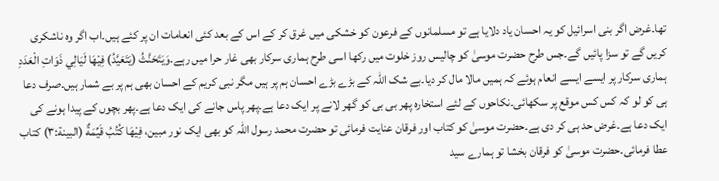تھا۔غرض اگر بنی اسرائیل کو یہ احسان یاد دلایا ہے تو مسلمانوں کے فرعون کو خشکی میں غرق کر کے اس کے بعد کئی انعامات ان پر کئے ہیں۔اب اگر وہ ناشکری کریں گے تو سزا پائیں گے۔جس طرح حضرت موسیٰ کو چالیس روز خلوت میں رکھا اسی طرح ہماری سرکار بھی غار حرا میں رہے۔وَيَتَحَنَّثُ (يَتَعَيَّدُ) فِيْهَا لَيَالِي ذَوَاتِ الْعَدَدِ ہماری سرکار پر ایسے ایسے انعام ہوئے کہ ہمیں مالا مال کر دیا۔بے شک اللہ کے بڑے بڑے احسان ہم پر ہیں مگر نبی کریم کے احسان بھی ہم پر بے شمار ہیں۔صرف دعا ہی کو لو کہ کس کس موقع پر سکھائی۔نکاحوں کے لئے استخارہ پھر بی بی کو گھر لانے پر ایک دعا ہے۔پھر پاس جانے کی ایک دعا ہے۔پھر بچوں کے پیدا ہونے کی ایک دعا ہے۔غرض حد ہی کر دی ہے۔حضرت موسیٰ کو کتاب اور فرقان عنایت فرمائی تو حضرت محمد رسول اللہ کو بھی ایک نور مبین، فِيْهَا كُتُبُ قَيِّمَةٌ (البينة:۳) کتاب عطا فرمائی۔حضرت موسیٰ کو فرقان بخشا تو ہمارے سید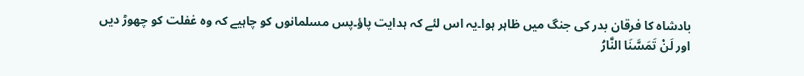بادشاہ کا فرقان بدر کی جنگ میں ظاہر ہوا۔یہ اس لئے کہ ہدایت پاؤ۔پس مسلمانوں کو چاہیے کہ وہ غفلت کو چھوڑ دیں اور لَنْ تَمَسَّنَا النَّارُ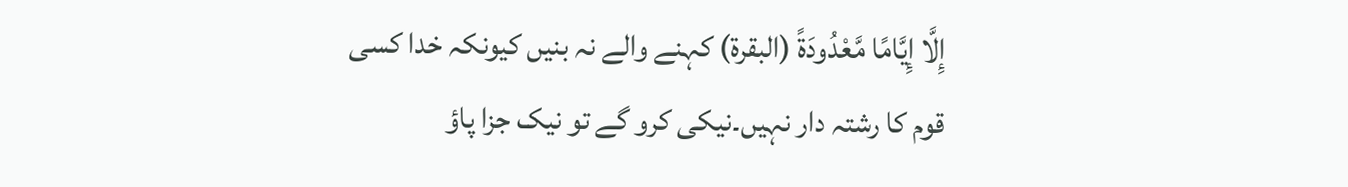إِلَّا إِيَّامًا مَّعْدُودَةً (البقرة) کہنے والے نہ بنیں کیونکہ خدا کسی قوم کا رشتہ دار نہیں۔نیکی کرو گے تو نیک جزا پاؤ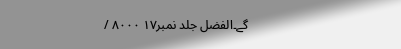گے۔الفضل جلد نمبر۱۷ ۸۰۰۰ /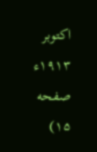اکتوبر ۱۹۱۳ء صفحه ۱۵)